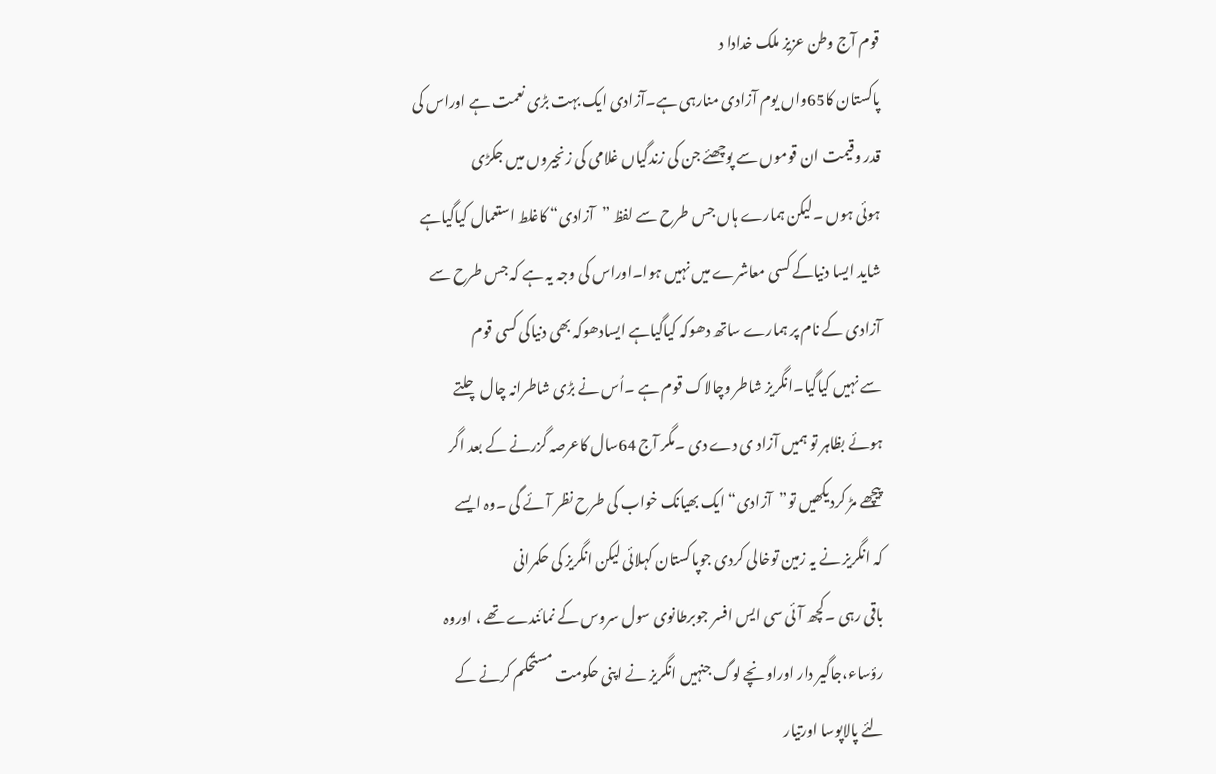قوم آج وطن عزیز ملک خدادا د
پاکستان کا65واں یوم آزادی منارہی ہے۔آزادی ایک بہت بڑی نعمت ہے اوراس کی
قدر وقیمت ان قوموں سے پوچھئے جن کی زندگیاں غلامی کی زنجیروں میں جکڑی
ہوئی ہوں ۔لیکن ہمارے ہاں جس طرح سے لفظ ”آزادی“ کاغلط استعمال کیاگیاہے
شاید ایسا دنیاکے کسی معاشرے میں نہیں ہوا۔اوراس کی وجہ یہ ہے کہ جس طرح سے
آزادی کے نام پر ہمارے ساتھ دھوکہ کیاگیاہے ایسادھوکہ بھی دنیاکی کسی قوم
سے نہیں کیاگیا۔انگریز شاطر وچالاک قوم ہے ۔اُس نے بڑی شاطرانہ چال چلتے
ہوئے بظاہر تو ہمیں آزاد ی دے دی ۔مگر آج 64سال کاعرصہ گزرنے کے بعد اگر
پیچھے مڑ کردیکھیں تو”آزادی“ ایک بھیانک خواب کی طرح نظر آئے گی ۔وہ ایسے
کہ انگریز نے یہ زمین توخالی کردی جوپاکستان کہلائی لیکن انگریز کی حکمرانی
باقی رہی ۔کچھ آئی سی ایس افسر جوبرطانوی سول سروس کے نمائندے تھے ، اوروہ
رؤساء،جاگیر دار اوراونچے لوگ جنہیں انگریز نے اپنی حکومت مستحکم کرنے کے
لئے پالاپوسا اورتیار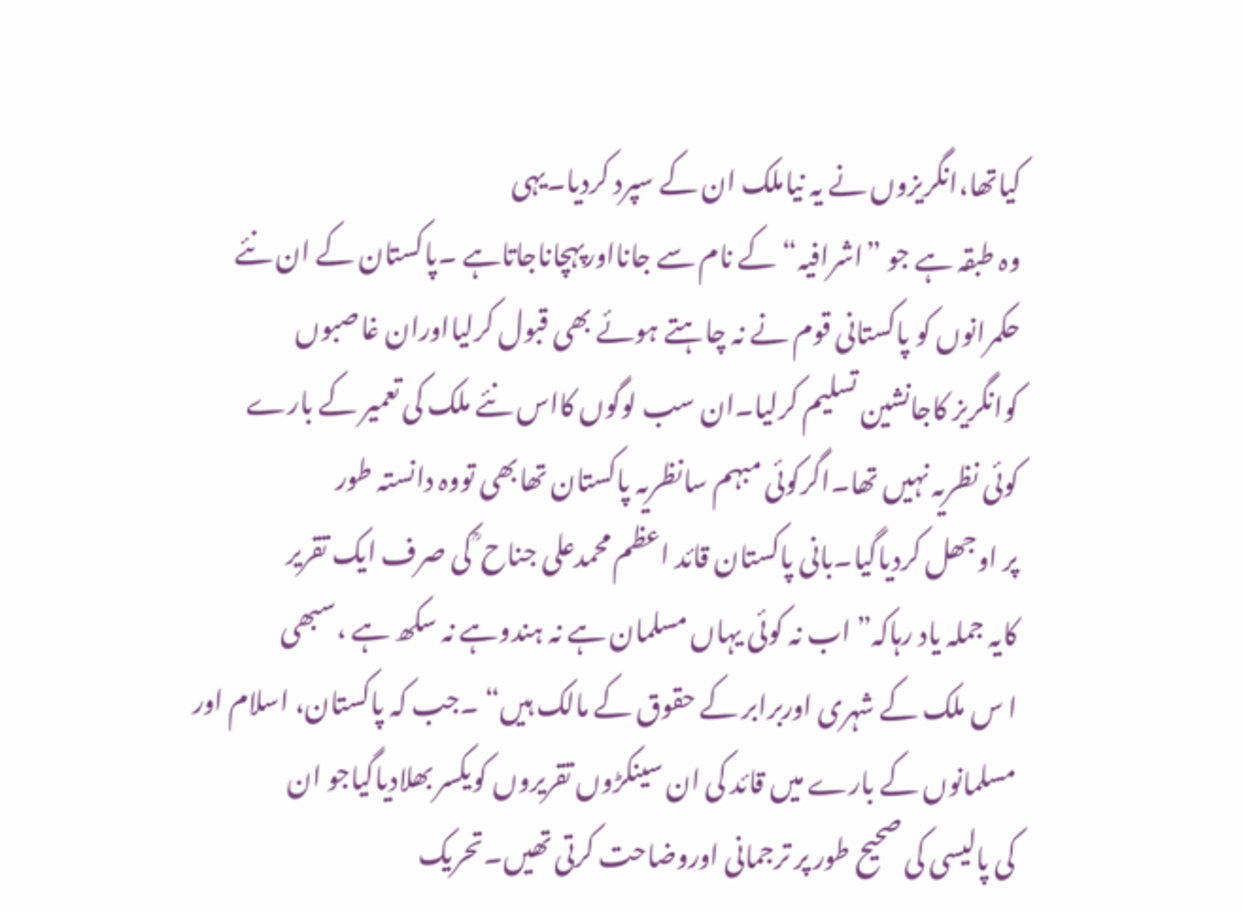کیاتھا،انگریزوں نے یہ نیاملک ان کے سپرد کردیا۔یہی
وہ طبقہ ہے جو ”اشرافیہ“ کے نام سے جانااورپہچاناجاتاہے ۔پاکستان کے ان نئے
حکمرانوں کو پاکستانی قوم نے نہ چاہتے ہوئے بھی قبول کرلیااوران غاصبوں
کوانگریز کاجانشین تسلیم کرلیا۔ان سب لوگوں کااس نئے ملک کی تعمیر کے بارے
کوئی نظریہ نہیں تھا۔اگرکوئی مبہم سانظریہ پاکستان تھابھی تووہ دانستہ طور
پر اوجھل کردیاگیا۔بانی پاکستان قائد اعظم محمدعلی جناح ؒ کی صرف ایک تقریر
کایہ جملہ یاد رہاکہ” اب نہ کوئی یہاں مسلمان ہے نہ ہندوہے نہ سکھ ہے ،سبھی
ا س ملک کے شہری اوربرابر کے حقوق کے مالک ہیں“ ۔جب کہ پاکستان، اسلام اور
مسلمانوں کے بارے میں قائد کی ان سینکڑوں تقریروں کویکسر بھلادیاگیاجو ان
کی پالیسی کی صحیح طور پر ترجمانی اوروضاحت کرتی تھیں۔تحریک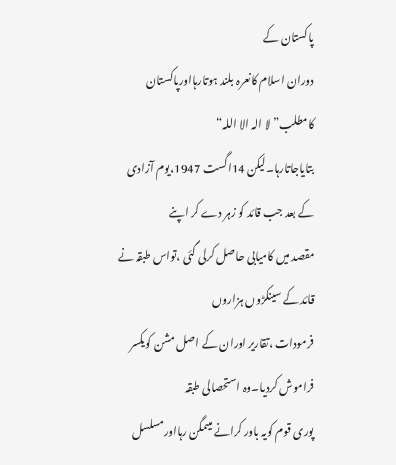پاکستان کے
دوران اسلام کانعرہ بلند ہوتارہااورپاکستان کامطلب” لا الہ الا اللہ“
بتایاجاتارہا۔لیکن 14اگست 1947،یوم آزادی کے بعد جب قائد کو زہر دے کر اپنے
مقصد میں کامیابی حاصل کرلی گئی ،تواس طبقہ نے قائد کے سینکڑوں ہزاروں
فرمودات ،تقاریر اوران کے اصل مشن کویکسر فراموش کردیا۔وہ استحصالی طبقہ
پوری قوم کویہ باور کرانے میںمگن رہااورمسلسل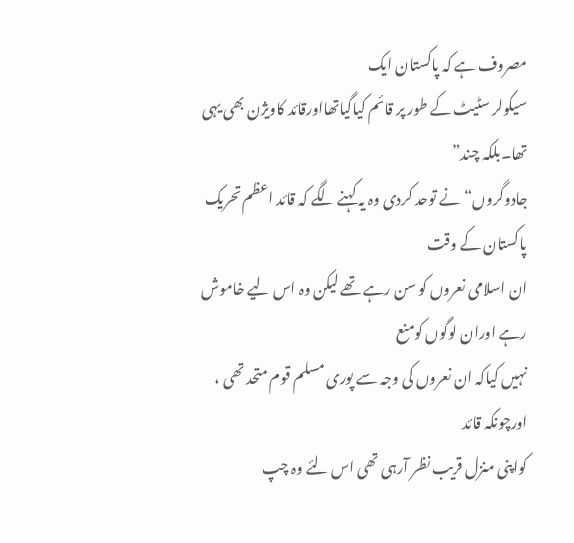مصروف ہے کہ پاکستان ایک
سیکولر سٹیٹ کے طور پر قائم کیاگیاتھااورقائد کاویژن بھی یہی تھا۔بلکہ چند”
جادوگروں“ نے توحد کردی وہ یہ کہنے لگے کہ قائد اعظم تحریک پاکستان کے وقت
ان اسلامی نعروں کو سن رہے تھے لیکن وہ اس لیے خاموش رہے اوران لوگوں کومنع
نہیں کیاکہ ان نعروں کی وجہ سے پوری مسلم قوم متحد تھی ، اورچونکہ قائد
کواپنی منزل قریب نظر آرہی تھی اس لئے وہ چپ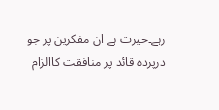رہے۔حیرت ہے ان مفکرین پر جو
درپردہ قائد پر منافقت کاالزام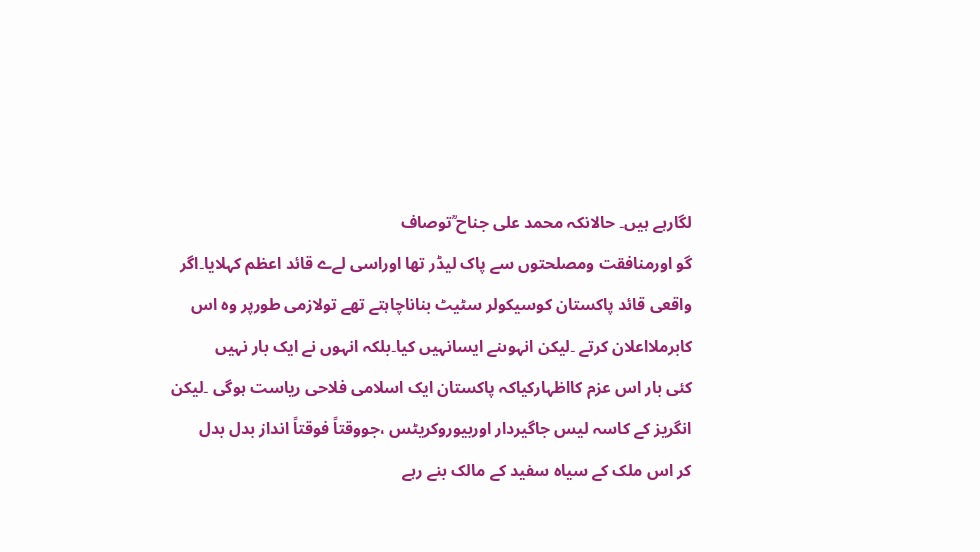لگارہے ہیں۔ حالانکہ محمد علی جناح ؒتوصاف
گو اورمنافقت ومصلحتوں سے پاک لیڈر تھا اوراسی لےے قائد اعظم کہلایا۔اگر
واقعی قائد پاکستان کوسیکولر سٹیٹ بناناچاہتے تھے تولازمی طورپر وہ اس
کابرملااعلان کرتے ۔لیکن انہوںنے ایسانہیں کیا۔بلکہ انہوں نے ایک بار نہیں
کئی بار اس عزم کااظہارکیاکہ پاکستان ایک اسلامی فلاحی ریاست ہوگی ۔لیکن
انگریز کے کاسہ لیس جاگیردار اوربیوروکریٹس ،جووقتاً فوقتاً انداز بدل بدل
کر اس ملک کے سیاہ سفید کے مالک بنے رہے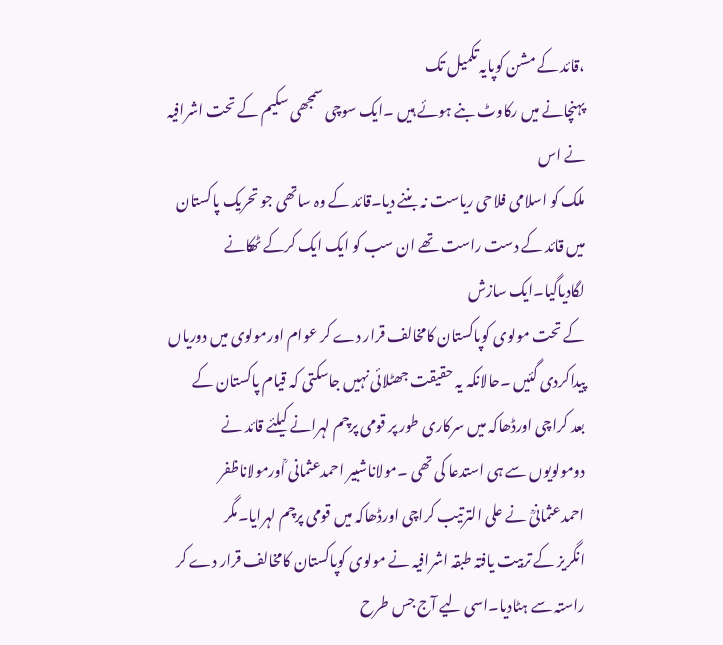،قائد کے مشن کوپایہ تکمیل تک
پہنچانے میں رکاوٹ بنے ہوئے ہیں ۔ایک سوچی سمجھی سکیم کے تحت اشرافیہ نے اس
ملک کو اسلامی فلاحی ریاست نہ بننے دیا۔قائد کے وہ ساتھی جو تحریک پاکستان
میں قائد کے دست راست تھے ان سب کو ایک ایک کرکے ٹھکانے لگادیاگیا۔ایک سازش
کے تحت مولوی کوپاکستان کامخالف قرار دے کر عوام اورمولوی میں دوریاں
پیداکردی گئیں ۔حالانکہ یہ حقیقت جھٹلائی نہیں جاسکتی کہ قیام پاکستان کے
بعد کراچی اورڈھاکہ میں سرکاری طور پر قومی پرچم لہرانے کیلئے قائد نے
دومولویوں سے ہی استدعا کی تھی ۔مولاناشبیر احمدعثمانی ؒاورمولاناظفر
احمدعثمانیؒ نے علی الترتیب کراچی اورڈھاکہ میں قومی پرچم لہرایا۔مگر
انگریز کے تربیت یافتہ طبقہ اشرافیہ نے مولوی کوپاکستان کامخالف قرار دے کر
راستہ سے ہٹادیا۔اسی لیے آج جس طرح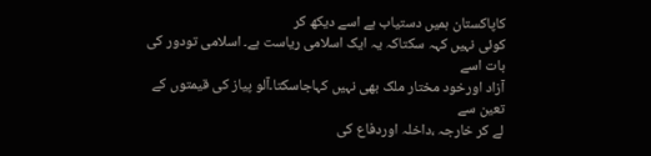کاپاکستان ہمیں دستیاب ہے اسے دیکھ کر
کوئی نہیں کہہ سکتاکہ یہ ایک اسلامی ریاست ہے۔ اسلامی تودور کی بات اسے
آزاد اورخود مختار ملک بھی نہیں کہاجاسکتا۔آلو پیاز کی قیمتوں کے تعین سے
لے کر خارجہ ،داخلہ اوردفاع کی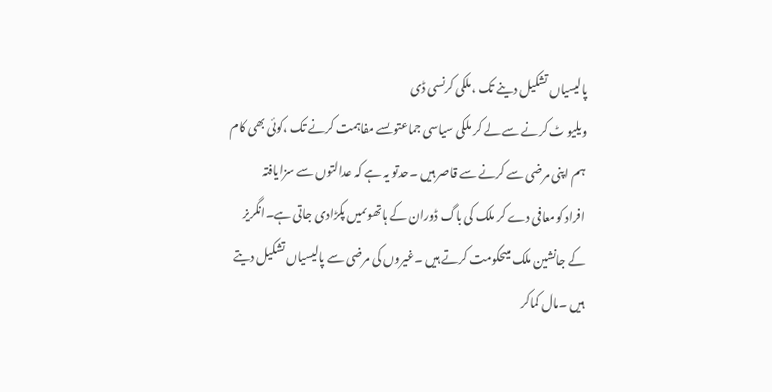پالیسیاں تشکیل دینے تک ،ملکی کرنسی ڈی
ویلیو ٹ کرنے سے لے کر ملکی سیاسی جماعتوںسے مفاہمت کرنے تک ،کوئی بھی کام
ہم اپنی مرضی سے کرنے سے قاصر ہیں ۔حدتو یہ ہے کہ عدالتوں سے سزایافتہ
افراد کومعافی دے کر ملک کی باگ ڈوران کے ہاتھوںمیں پکڑادی جاتی ہے۔انگریز
کے جانشین ملک میںحکومت کرتے ہیں ۔غیروں کی مرضی سے پالیسیاں تشکیل دیتے
ہیں ۔مال کماکر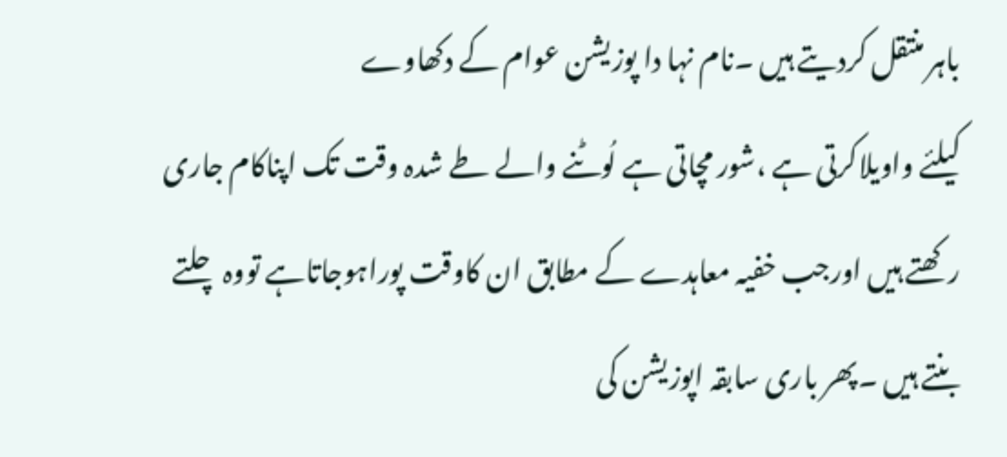باہر منتقل کردیتے ہیں ۔نام نہا دا پوزیشن عوام کے دکھاوے
کیلئے واویلاکرتی ہے ،شور مچاتی ہے لُوٹنے والے طے شدہ وقت تک اپناکام جاری
رکھتے ہیں اورجب خفیہ معاہدے کے مطابق ان کاوقت پوراہوجاتاہے تووہ چلتے
بنتے ہیں ۔پھر باری سابقہ اپوزیشن کی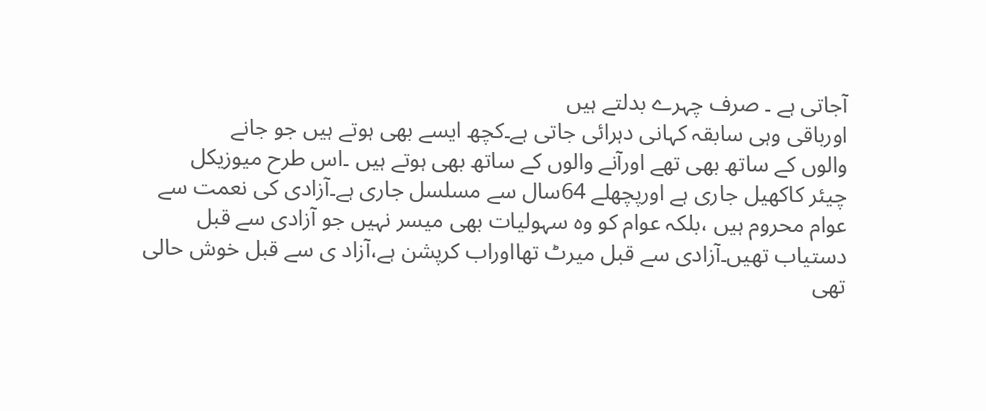آجاتی ہے ۔ صرف چہرے بدلتے ہیں
اورباقی وہی سابقہ کہانی دہرائی جاتی ہے۔کچھ ایسے بھی ہوتے ہیں جو جانے
والوں کے ساتھ بھی تھے اورآنے والوں کے ساتھ بھی ہوتے ہیں ۔اس طرح میوزیکل
چیئر کاکھیل جاری ہے اورپچھلے 64سال سے مسلسل جاری ہے۔آزادی کی نعمت سے
عوام محروم ہیں ،بلکہ عوام کو وہ سہولیات بھی میسر نہیں جو آزادی سے قبل
دستیاب تھیں۔آزادی سے قبل میرٹ تھااوراب کرپشن ہے،آزاد ی سے قبل خوش حالی
تھی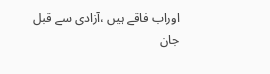اوراب فاقے ہیں ،آزادی سے قبل جان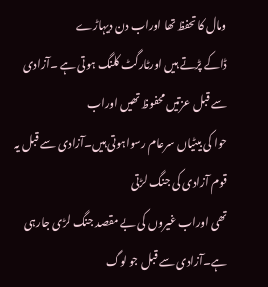ومال کا تحفظ تھا اوراب دن دیہاڑے
ڈاکے پڑتے ہیں اورٹارگٹ کلنگ ہوتی ہے ۔آزادی سے قبل عزتیں محفوظ تھیں اوراب
حوا کی بیٹیاں سرعام رسواہوتی ہیں۔آزادی سے قبل یہ قوم آزادی کی جنگ لڑتی
تھی اوراب غیروں کی بے مقصد جنگ لڑی جارہی ہے۔آزادی سے قبل جو لوگ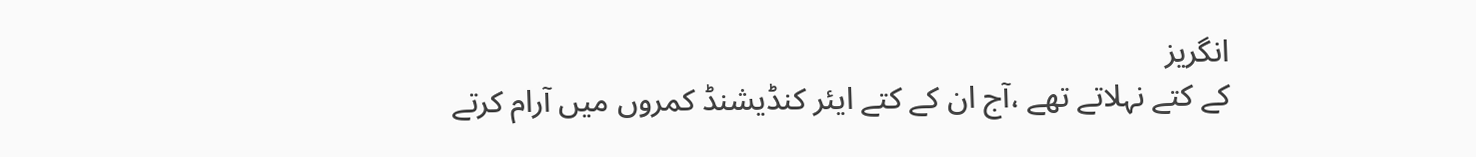انگریز
کے کتے نہلاتے تھے ،آج ان کے کتے ایئر کنڈیشنڈ کمروں میں آرام کرتے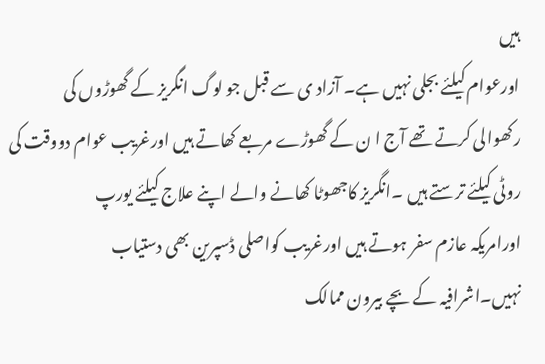ہیں
اورعوام کیلئے بجلی نہیں ہے۔ آزاد ی سے قبل جو لوگ انگریز کے گھوڑوں کی
رکھوالی کرتے تھے آج ا ن کے گھوڑے مربعے کھاتے ہیں اورغریب عوام دووقت کی
روٹی کیلئے ترستے ہیں ۔انگریز کاجھوٹا کھانے والے اپنے علاج کیلئے یورپ
اورامریکہ عازم سفر ہوتے ہیں اورغریب کواصلی ڈسپرین بھی دستیاب
نہیں۔اشرافیہ کے بچے بیرون ممالک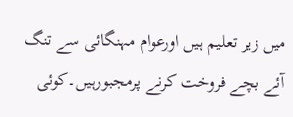میں زیر تعلیم ہیں اورعوام مہنگائی سے تنگ
آئے بچے فروخت کرنے پرمجبورہیں۔کوئی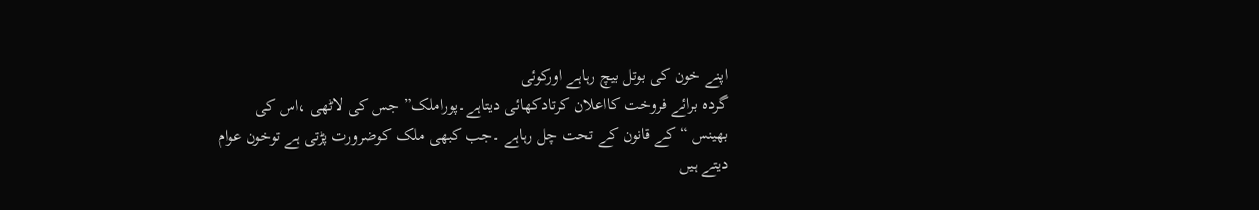اپنے خون کی بوتل بیچ رہاہے اورکوئی
گردہ برائے فروخت کااعلان کرتادکھائی دیتاہے۔پوراملک” جس کی لاٹھی ،اس کی
بھینس “کے قانون کے تحت چل رہاہے ۔جب کبھی ملک کوضرورت پڑتی ہے توخون عوام
دیتے ہیں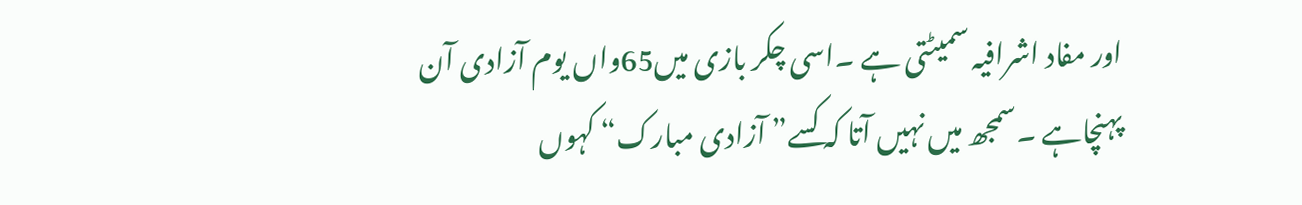اور مفاد اشرافیہ سمیٹتی ہے ۔اسی چکر بازی میں65واں یوم آزادی آن
پہنچاہے ۔سمجھ میں نہیں آتا کہ کسے” آزادی مبارک“ کہوں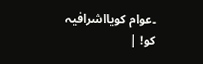۔عوام کویااشرافیہ
کو! |